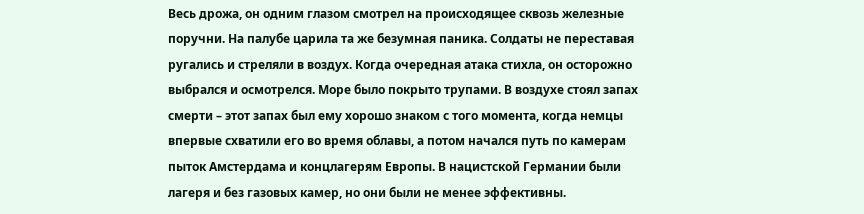Весь дрожа, он одним глазом смотрел на происходящее сквозь железные поручни. На палубе царила та же безумная паника. Солдаты не переставая ругались и стреляли в воздух. Когда очередная атака стихла, он осторожно выбрался и осмотрелся. Море было покрыто трупами. В воздухе стоял запах смерти – этот запах был ему хорошо знаком с того момента, когда немцы впервые схватили его во время облавы, а потом начался путь по камерам пыток Амстердама и концлагерям Европы. В нацистской Германии были лагеря и без газовых камер, но они были не менее эффективны.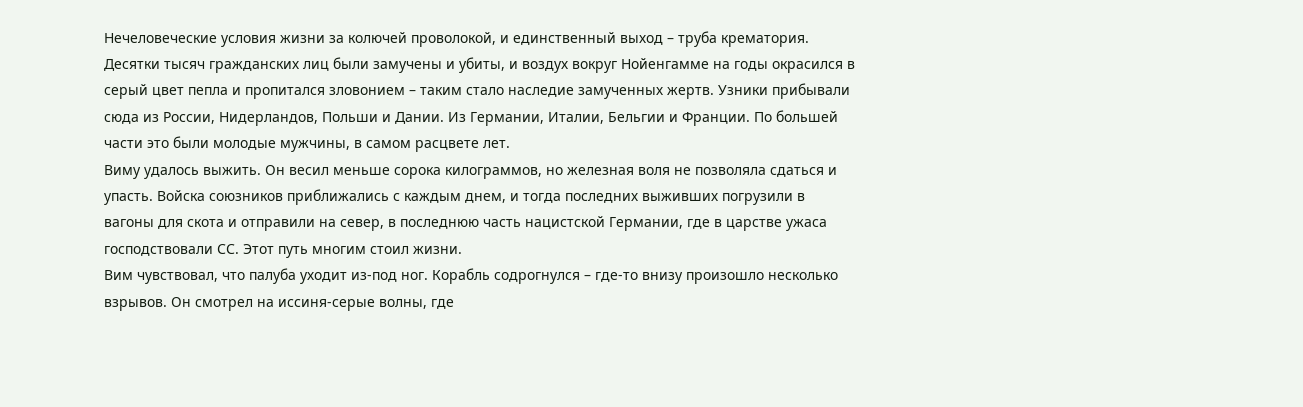Нечеловеческие условия жизни за колючей проволокой, и единственный выход – труба крематория. Десятки тысяч гражданских лиц были замучены и убиты, и воздух вокруг Нойенгамме на годы окрасился в серый цвет пепла и пропитался зловонием – таким стало наследие замученных жертв. Узники прибывали сюда из России, Нидерландов, Польши и Дании. Из Германии, Италии, Бельгии и Франции. По большей части это были молодые мужчины, в самом расцвете лет.
Виму удалось выжить. Он весил меньше сорока килограммов, но железная воля не позволяла сдаться и упасть. Войска союзников приближались с каждым днем, и тогда последних выживших погрузили в вагоны для скота и отправили на север, в последнюю часть нацистской Германии, где в царстве ужаса господствовали СС. Этот путь многим стоил жизни.
Вим чувствовал, что палуба уходит из-под ног. Корабль содрогнулся – где-то внизу произошло несколько взрывов. Он смотрел на иссиня-серые волны, где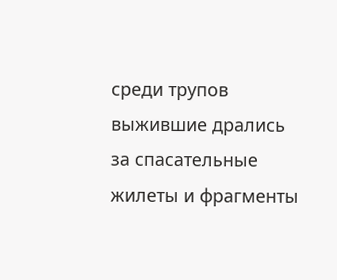среди трупов выжившие дрались за спасательные жилеты и фрагменты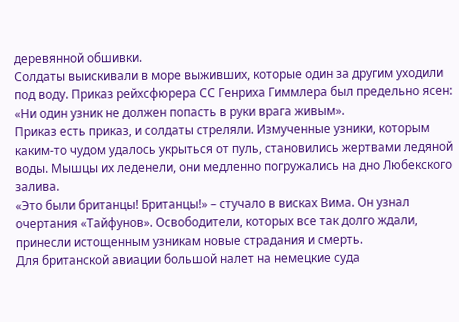деревянной обшивки.
Солдаты выискивали в море выживших, которые один за другим уходили под воду. Приказ рейхсфюрера СС Генриха Гиммлера был предельно ясен: «Ни один узник не должен попасть в руки врага живым».
Приказ есть приказ, и солдаты стреляли. Измученные узники, которым каким-то чудом удалось укрыться от пуль, становились жертвами ледяной воды. Мышцы их леденели, они медленно погружались на дно Любекского залива.
«Это были британцы! Британцы!» – стучало в висках Вима. Он узнал очертания «Тайфунов». Освободители, которых все так долго ждали, принесли истощенным узникам новые страдания и смерть.
Для британской авиации большой налет на немецкие суда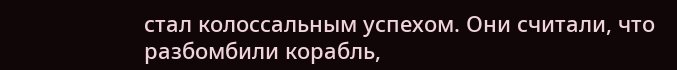стал колоссальным успехом. Они считали, что разбомбили корабль,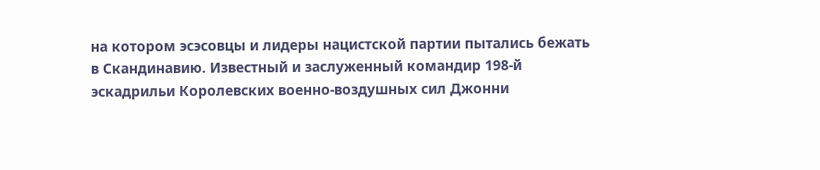на котором эсэсовцы и лидеры нацистской партии пытались бежать в Скандинавию. Известный и заслуженный командир 198-й эскадрильи Королевских военно-воздушных сил Джонни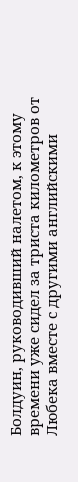Болдуин, руководивший налетом, к этому времени уже сидел за триста километров от Любека вместе с другими английскими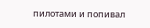пилотами и попивал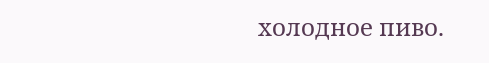холодное пиво.